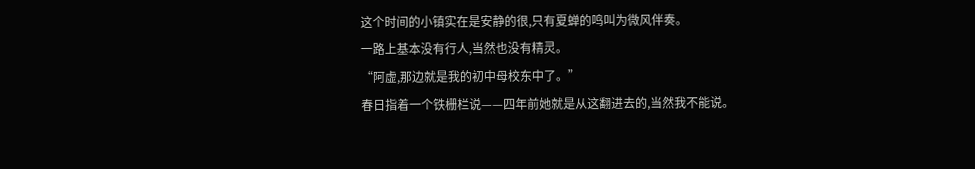这个时间的小镇实在是安静的很,只有夏蝉的鸣叫为微风伴奏。
一路上基本没有行人,当然也没有精灵。
“阿虚,那边就是我的初中母校东中了。”
春日指着一个铁栅栏说——四年前她就是从这翻进去的,当然我不能说。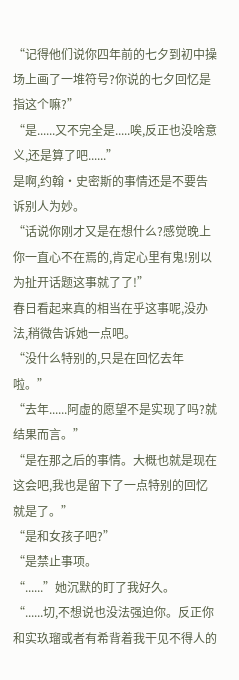“记得他们说你四年前的七夕到初中操场上画了一堆符号?你说的七夕回忆是指这个嘛?”
“是......又不完全是.....唉,反正也没啥意义,还是算了吧......”
是啊,约翰·史密斯的事情还是不要告诉别人为妙。
“话说你刚才又是在想什么?感觉晚上你一直心不在焉的,肯定心里有鬼!别以为扯开话题这事就了了!”
春日看起来真的相当在乎这事呢,没办法,稍微告诉她一点吧。
“没什么特别的,只是在回忆去年啦。”
“去年......阿虚的愿望不是实现了吗?就结果而言。”
“是在那之后的事情。大概也就是现在这会吧,我也是留下了一点特别的回忆就是了。”
“是和女孩子吧?”
“是禁止事项。
“......”她沉默的盯了我好久。
“......切,不想说也没法强迫你。反正你和实玖瑠或者有希背着我干见不得人的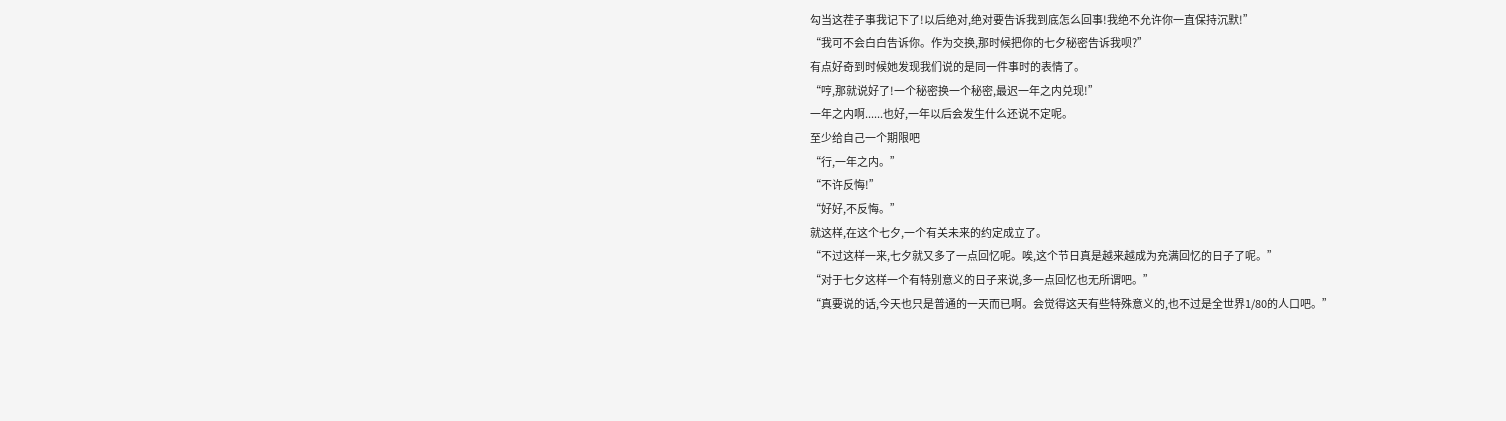勾当这茬子事我记下了!以后绝对,绝对要告诉我到底怎么回事!我绝不允许你一直保持沉默!”
“我可不会白白告诉你。作为交换,那时候把你的七夕秘密告诉我呗?”
有点好奇到时候她发现我们说的是同一件事时的表情了。
“哼,那就说好了!一个秘密换一个秘密,最迟一年之内兑现!”
一年之内啊......也好,一年以后会发生什么还说不定呢。
至少给自己一个期限吧
“行,一年之内。”
“不许反悔!”
“好好,不反悔。”
就这样,在这个七夕,一个有关未来的约定成立了。
“不过这样一来,七夕就又多了一点回忆呢。唉,这个节日真是越来越成为充满回忆的日子了呢。”
“对于七夕这样一个有特别意义的日子来说,多一点回忆也无所谓吧。”
“真要说的话,今天也只是普通的一天而已啊。会觉得这天有些特殊意义的,也不过是全世界1/80的人口吧。”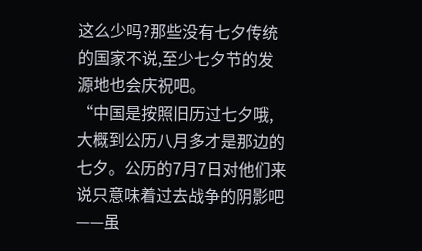这么少吗?那些没有七夕传统的国家不说,至少七夕节的发源地也会庆祝吧。
“中国是按照旧历过七夕哦,大概到公历八月多才是那边的七夕。公历的7月7日对他们来说只意味着过去战争的阴影吧——虽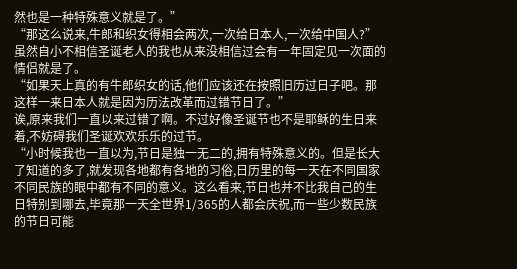然也是一种特殊意义就是了。”
“那这么说来,牛郎和织女得相会两次,一次给日本人,一次给中国人?”虽然自小不相信圣诞老人的我也从来没相信过会有一年固定见一次面的情侣就是了。
“如果天上真的有牛郎织女的话,他们应该还在按照旧历过日子吧。那这样一来日本人就是因为历法改革而过错节日了。”
诶,原来我们一直以来过错了啊。不过好像圣诞节也不是耶稣的生日来着,不妨碍我们圣诞欢欢乐乐的过节。
“小时候我也一直以为,节日是独一无二的,拥有特殊意义的。但是长大了知道的多了,就发现各地都有各地的习俗,日历里的每一天在不同国家不同民族的眼中都有不同的意义。这么看来,节日也并不比我自己的生日特别到哪去,毕竟那一天全世界1/365的人都会庆祝,而一些少数民族的节日可能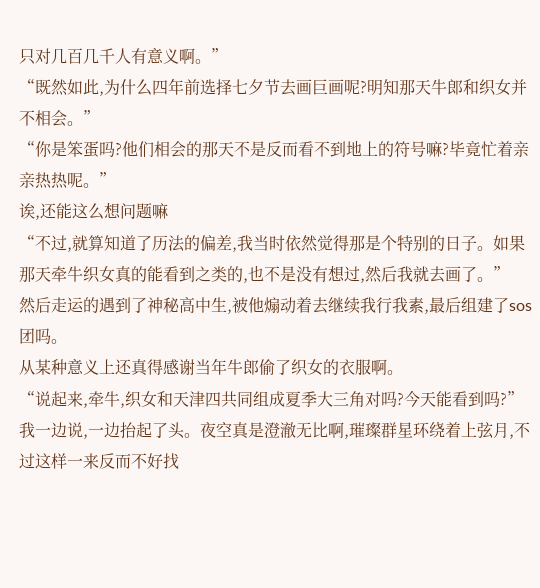只对几百几千人有意义啊。”
“既然如此,为什么四年前选择七夕节去画巨画呢?明知那天牛郎和织女并不相会。”
“你是笨蛋吗?他们相会的那天不是反而看不到地上的符号嘛?毕竟忙着亲亲热热呢。”
诶,还能这么想问题嘛
“不过,就算知道了历法的偏差,我当时依然觉得那是个特别的日子。如果那天牵牛织女真的能看到之类的,也不是没有想过,然后我就去画了。”
然后走运的遇到了神秘高中生,被他煽动着去继续我行我素,最后组建了sos团吗。
从某种意义上还真得感谢当年牛郎偷了织女的衣服啊。
“说起来,牵牛,织女和天津四共同组成夏季大三角对吗?今天能看到吗?”
我一边说,一边抬起了头。夜空真是澄澈无比啊,璀璨群星环绕着上弦月,不过这样一来反而不好找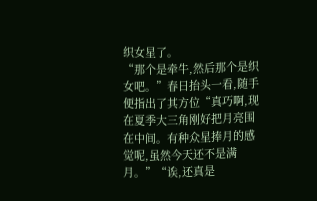织女星了。
“那个是牵牛,然后那个是织女吧。”春日抬头一看,随手便指出了其方位“真巧啊,现在夏季大三角刚好把月亮围在中间。有种众星捧月的感觉呢,虽然今天还不是满月。”“诶,还真是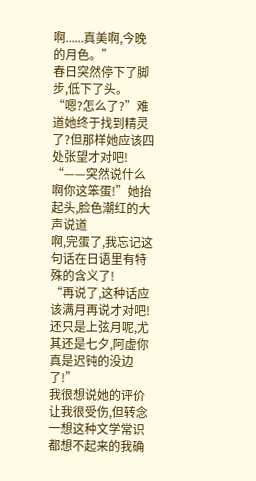啊......真美啊,今晚的月色。”
春日突然停下了脚步,低下了头。
“嗯?怎么了?”难道她终于找到精灵了?但那样她应该四处张望才对吧!
“——突然说什么啊你这笨蛋!”她抬起头,脸色潮红的大声说道
啊,完蛋了,我忘记这句话在日语里有特殊的含义了!
“再说了,这种话应该满月再说才对吧!还只是上弦月呢,尤其还是七夕,阿虚你真是迟钝的没边了!”
我很想说她的评价让我很受伤,但转念一想这种文学常识都想不起来的我确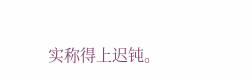实称得上迟钝。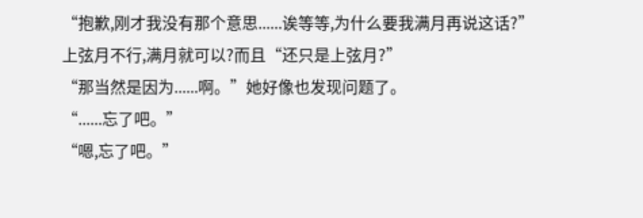“抱歉,刚才我没有那个意思......诶等等,为什么要我满月再说这话?”
上弦月不行,满月就可以?而且“还只是上弦月?”
“那当然是因为......啊。”她好像也发现问题了。
“......忘了吧。”
“嗯,忘了吧。”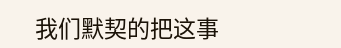我们默契的把这事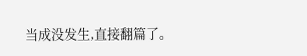当成没发生,直接翻篇了。